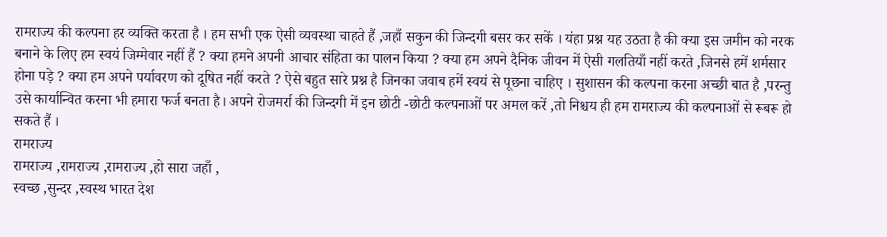रामराज्य की कल्पना हर व्यक्ति करता है । हम सभी एक ऐसी व्यवस्था चाहते हैं ,जहाँ सकुन की जिन्दगी बसर कर सकें । यंहा प्रश्न यह उठता है की क्या इस जमीन को नरक बनाने के लिए हम स्वयं जिम्मेवार नहीं हैं ? क्या हमने अपनी आचार संहिता का पालन किया ? क्या हम अपने दैनिक जीवन में ऐसी गलतियाँ नहीं करते ,जिनसे हमें शर्मसार होना पड़े ? क्या हम अपने पर्यावरण को दूषित नहीं करते ? ऐसे बहुत सारे प्रश्न है जिनका जवाब हमें स्वयं से पूछना चाहिए । सुशासन की कल्पना करना अच्छी बात है ,परन्तु उसे कार्यान्वित करना भी हमारा फर्ज बनता है। अपने रोजमर्रा की जिन्दगी में इन छोटी -छोटी कल्पनाओं पर अमल करें ,तो निश्चय ही हम रामराज्य की कल्पनाओं से रूबरू हो सकते हैं ।
रामराज्य
रामराज्य ,रामराज्य ,रामराज्य ,हो सारा जहाँ ,
स्वच्छ ,सुन्दर ,स्वस्थ भारत देश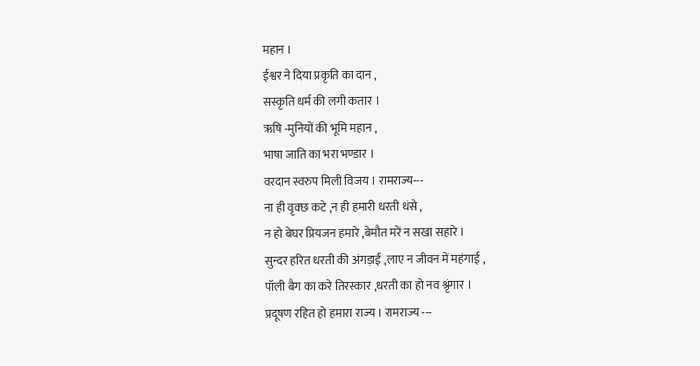महान ।
ईश्वर ने दिया प्रकृति का दान ,
सस्कृति धर्म की लगी कतार ।
ऋषि -मुनियों की भूमि महान ,
भाषा जाति का भरा भण्डार ।
वरदान स्वरुप मिली विजय । रामराज्य---
ना ही वृक्छ कटे ,न ही हमारी धरती धंसे ,
न हो बेघर प्रियजन हमारे ,बेमौत मरें न सखा सहारे ।
सुन्दर हरित धरती की अंगड़ाई ,लाए न जीवन में महंगाई ,
पॉली बैग का करे तिरस्कार ,धरती का हो नव श्रृंगार ।
प्रदूषण रहित हो हमारा राज्य । रामराज्य ---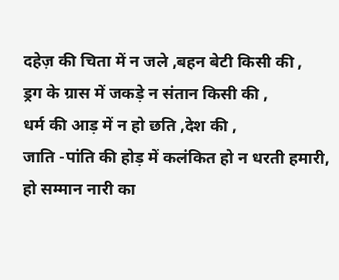दहेज़ की चिता में न जले ,बहन बेटी किसी की ,
ड्रग के ग्रास में जकड़े न संतान किसी की ,
धर्म की आड़ में न हो छति ,देश की ,
जाति -पांति की होड़ में कलंकित हो न धरती हमारी,
हो सम्मान नारी का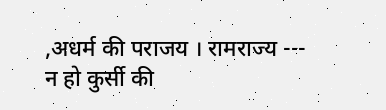,अधर्म की पराजय । रामराज्य ---
न हो कुर्सी की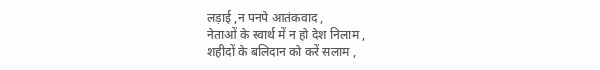लड़ाई ,न पनपे आतंकवाद ,
नेताओं के स्वार्थ में न हो देश निलाम ,
शहीदों के बलिदान को करें सलाम ,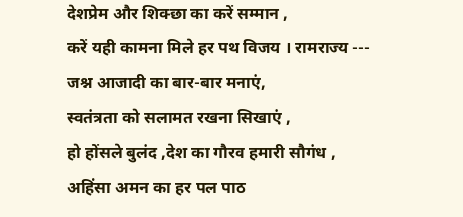देशप्रेम और शिक्छा का करें सम्मान ,
करें यही कामना मिले हर पथ विजय । रामराज्य ---
जश्न आजादी का बार-बार मनाएं,
स्वतंत्रता को सलामत रखना सिखाएं ,
हो होंसले बुलंद ,देश का गौरव हमारी सौगंध ,
अहिंसा अमन का हर पल पाठ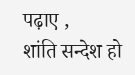पढ़ाए ,
शांति सन्देश हो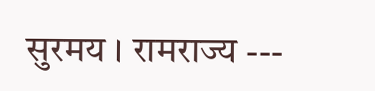सुरमय । रामराज्य ---